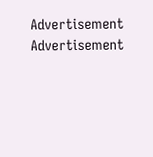Advertisement
Advertisement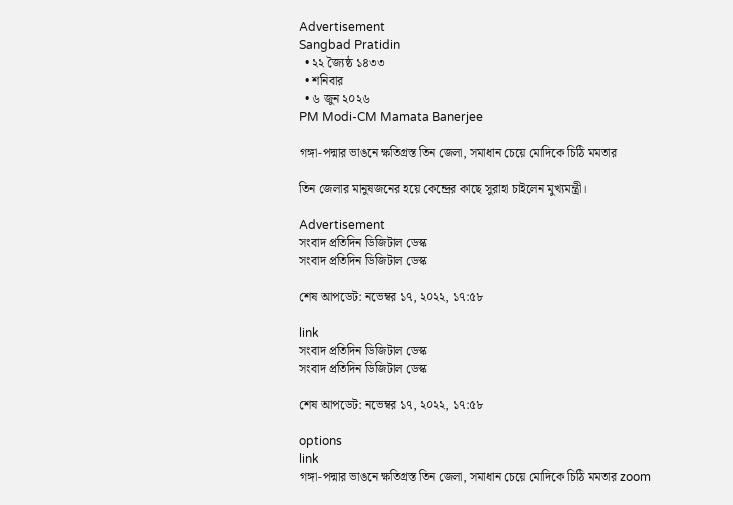Advertisement
Sangbad Pratidin
  • ২২ জ্যৈষ্ঠ ১৪৩৩
  • শনিবার
  • ৬ জুন ২০২৬
PM Modi-CM Mamata Banerjee

গঙ্গা-পদ্মার ভাঙনে ক্ষতিগ্রস্ত তিন জেলা, সমাধান চেয়ে মোদিকে চিঠি মমতার

তিন জেলার মানুষজনের হয়ে কেন্দ্রের কাছে সুরাহা চাইলেন মুখ্যমন্ত্রী।

Advertisement
সংবাদ প্রতিদিন ডিজিটাল ডেস্ক
সংবাদ প্রতিদিন ডিজিটাল ডেস্ক

শেষ আপডেট: নভেম্বর ১৭, ২০২২, ১৭:৫৮

link
সংবাদ প্রতিদিন ডিজিটাল ডেস্ক
সংবাদ প্রতিদিন ডিজিটাল ডেস্ক

শেষ আপডেট: নভেম্বর ১৭, ২০২২, ১৭:৫৮

options
link
গঙ্গা-পদ্মার ভাঙনে ক্ষতিগ্রস্ত তিন জেলা, সমাধান চেয়ে মোদিকে চিঠি মমতার zoom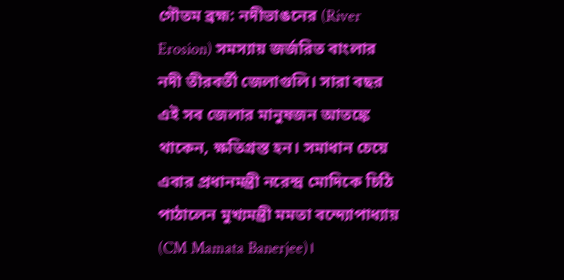গৌতম ব্রহ্ম: নদীভাঙনের (River Erosion) সমস্যায় জর্জরিত বাংলার নদী তীরবর্তী জেলাগুলি। সারা বছর এই সব জেলার মানুষজন আতঙ্কে থাকেন, ক্ষতিগ্রস্ত হন। সমাধান চেয়ে এবার প্রধানমন্ত্রী নরেন্দ্র মোদিকে চিঠি পাঠালেন মুখ্যমন্ত্রী মমতা বন্দ্যোপাধ্যায় (CM Mamata Banerjee)।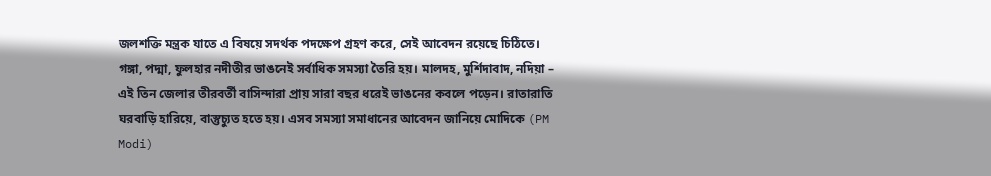জলশক্তি মন্ত্রক যাতে এ বিষয়ে সদর্থক পদক্ষেপ গ্রহণ করে, সেই আবেদন রয়েছে চিঠিতে। গঙ্গা, পদ্মা, ফুলহার নদীতীর ভাঙনেই সর্বাধিক সমস্যা তৈরি হয়। মালদহ, মুর্শিদাবাদ, নদিয়া – এই তিন জেলার তীরবর্তী বাসিন্দারা প্রায় সারা বছর ধরেই ভাঙনের কবলে পড়েন। রাতারাতি ঘরবাড়ি হারিয়ে, বাস্তুচ্যুত হতে হয়। এসব সমস্যা সমাধানের আবেদন জানিয়ে মোদিকে (PM Modi)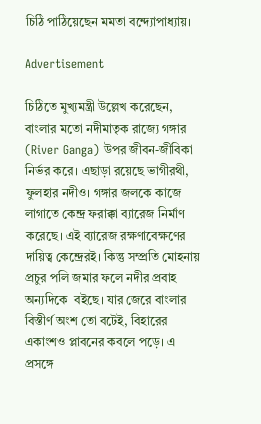চিঠি পাঠিয়েছেন মমতা বন্দ্যোপাধ্যায়।

Advertisement

চিঠিতে মুখ্যমন্ত্রী উল্লেখ করেছেন, বাংলার মতো নদীমাতৃক রাজ্যে গঙ্গার (River Ganga) উপর জীবন-জীবিকা নির্ভর করে। এছাড়া রয়েছে ভাগীরথী, ফুলহার নদীও। গঙ্গার জলকে কাজে লাগাতে কেন্দ্র ফরাক্কা ব্যারেজ নির্মাণ করেছে। এই ব্যারেজ রক্ষণাবেক্ষণের দায়িত্ব কেন্দ্রেরই। কিন্তু সম্প্রতি মোহনায় প্রচুর পলি জমার ফলে নদীর প্রবাহ অন্যদিকে  বইছে। যার জেরে বাংলার বিস্তীর্ণ অংশ তো বটেই, বিহারের একাংশও প্লাবনের কবলে পড়ে। এ প্রসঙ্গে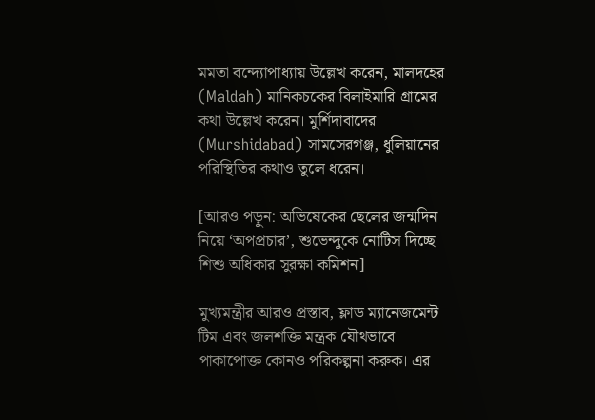মমতা বন্দ্যোপাধ্যায় উল্লেখ করেন, মালদহের (Maldah) মানিকচকের বিলাইমারি গ্রামের কথা উল্লেখ করেন। মুর্শিদাবাদের (Murshidabad) সামসেরগঞ্জ, ধুলিয়ানের পরিস্থিতির কথাও তুলে ধরেন।

[আরও পড়ুন: অভিষেকের ছেলের জন্মদিন নিয়ে ‘অপপ্রচার’, শুভেন্দুকে নোটিস দিচ্ছে শিশু অধিকার সুরক্ষা কমিশন]

মুখ্যমন্ত্রীর আরও প্রস্তাব, ফ্লাড ম্যানেজমেন্ট টিম এবং জলশক্তি মন্ত্রক যৌথভাবে পাকাপোক্ত কোনও পরিকল্পনা করুক। এর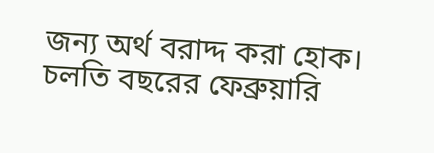জন্য অর্থ বরাদ্দ করা হোক। চলতি বছরের ফেব্রুয়ারি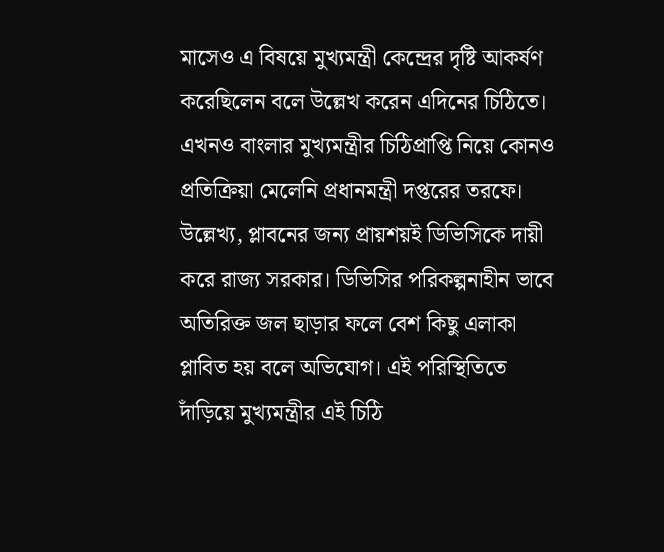মাসেও এ বিষয়ে মুখ্যমন্ত্রী কেন্দ্রের দৃষ্টি আকর্ষণ করেছিলেন বলে উল্লেখ করেন এদিনের চিঠিতে।  এখনও বাংলার মুখ্যমন্ত্রীর চিঠিপ্রাপ্তি নিয়ে কোনও প্রতিক্রিয়া মেলেনি প্রধানমন্ত্রী দপ্তরের তরফে। উল্লেখ্য, প্লাবনের জন্য প্রায়শয়ই ডিভিসিকে দায়ী করে রাজ্য সরকার। ডিভিসির পরিকল্পনাহীন ভাবে অতিরিক্ত জল ছাড়ার ফলে বেশ কিছু এলাকা প্লাবিত হয় বলে অভিযোগ। এই পরিস্থিতিতে দাঁড়িয়ে মুখ্যমন্ত্রীর এই চিঠি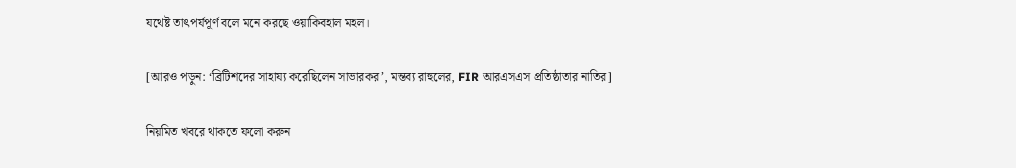যথেষ্ট তাৎপর্যপূর্ণ বলে মনে করছে ওয়াকিবহাল মহল।

[আরও পড়ুন: ‘ব্রিটিশদের সাহায্য করেছিলেন সাভারকর’, মন্তব্য রাহুলের, FIR আরএসএস প্রতিষ্ঠাতার নাতির]

নিয়মিত খবরে থাকতে ফলো করুন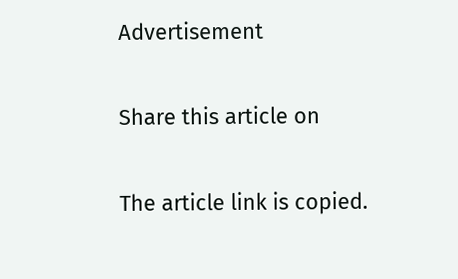Advertisement

Share this article on

The article link is copied.